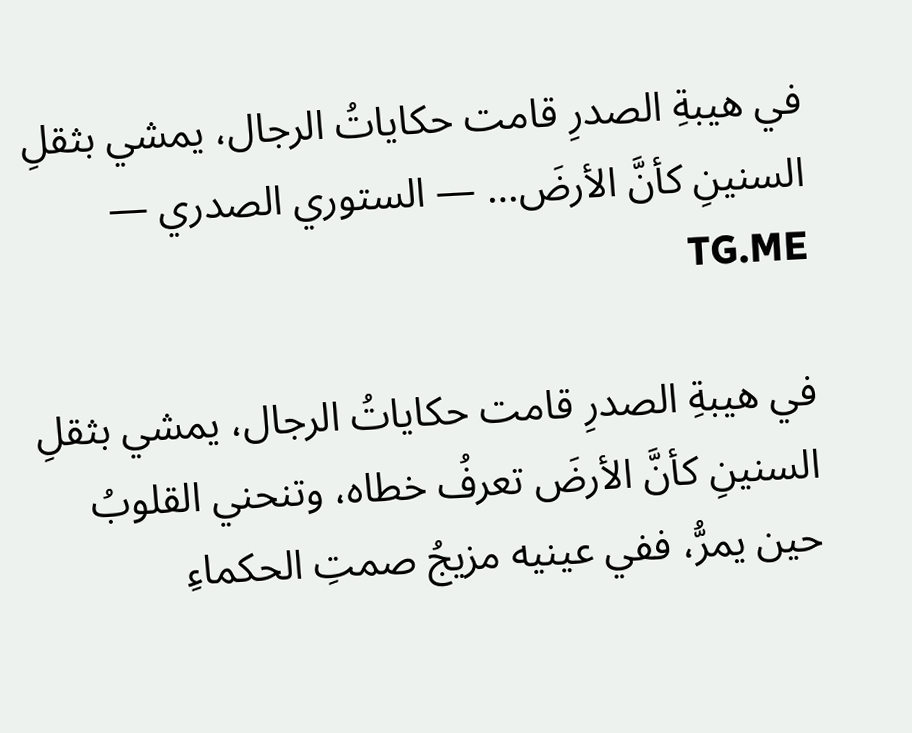في هيبةِ الصدرِ قامت حكاياتُ الرجال، يمشي بثقلِ السنينِ كأنَّ الأرضَ… — الستوري الصدري — TG.ME

في هيبةِ الصدرِ قامت حكاياتُ الرجال، يمشي بثقلِ السنينِ كأنَّ الأرضَ تعرفُ خطاه، وتنحني القلوبُ حين يمرُّ، ففي عينيه مزيجُ صمتِ الحكماءِ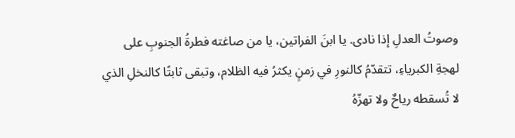وصوتُ العدلِ إذا نادى. يا ابنَ الفراتين، يا من صاغته فطرةُ الجنوبِ على لهجةِ الكبرياءِ، تتقدّمُ كالنورِ في زمنٍ يكثرُ فيه الظلام، وتبقى ثابتًا كالنخلِ الذي لا تُسقطه رياحٌ ولا تهزّهُ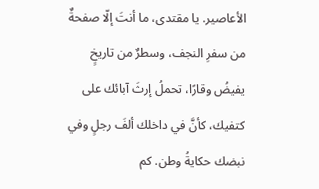الأعاصير. يا مقتدى، ما أنتَ إلّا صفحةٌ من سفرِ النجف، وسطرٌ من تاريخٍ يفيضُ وقارًا، تحملُ إرثَ آبائك على كتفيك، كأنَّ في داخلك ألفَ رجلٍ وفي نبضك حكايةُ وطن. كم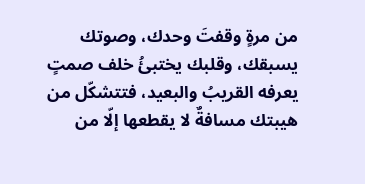من مرةٍ وقفتَ وحدك، وصوتك يسبقك، وقلبك يختبئُ خلف صمتٍ يعرفه القريبُ والبعيد، فتتشكّل من هيبتك مسافةٌ لا يقطعها إلّا من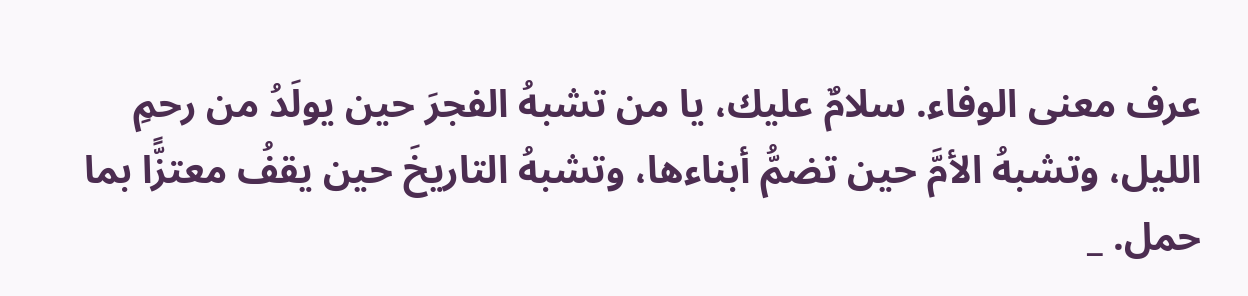عرف معنى الوفاء. سلامٌ عليك، يا من تشبهُ الفجرَ حين يولَدُ من رحمِ الليل، وتشبهُ الأمَّ حين تضمُّ أبناءها، وتشبهُ التاريخَ حين يقفُ معتزًّا بما حمل. _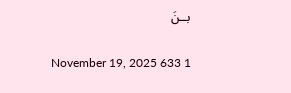بــنَ

November 19, 2025 633 1